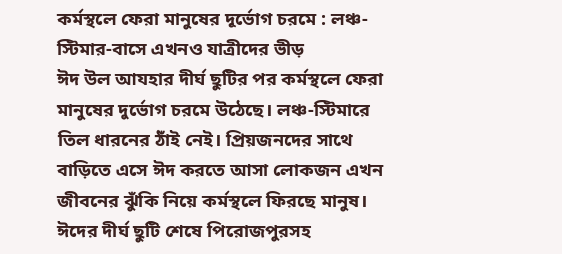কর্মস্থলে ফেরা মানুষের দূর্ভোগ চরমে : লঞ্চ-স্টিমার-বাসে এখনও যাত্রীদের ভীড়
ঈদ উল আযহার দীর্ঘ ছুটির পর কর্মস্থলে ফেরা মানুষের দুর্ভোগ চরমে উঠেছে। লঞ্চ-স্টিমারে তিল ধারনের ঠাঁই নেই। প্রিয়জনদের সাথে বাড়িতে এসে ঈদ করতে আসা লোকজন এখন জীবনের ঝুঁকি নিয়ে কর্মস্থলে ফিরছে মানুষ। ঈদের দীর্ঘ ছুটি শেষে পিরোজপুরসহ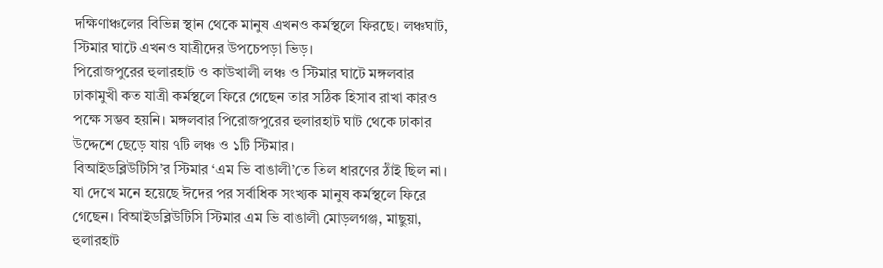দক্ষিণাঞ্চলের বিভিন্ন স্থান থেকে মানুষ এখনও কর্মস্থলে ফিরছে। লঞ্চঘাট, স্টিমার ঘাটে এখনও যাত্রীদের উপচেপড়া ভিড়।
পিরোজপুরের হুলারহাট ও কাউখালী লঞ্চ ও স্টিমার ঘাটে মঙ্গলবার ঢাকামুখী কত যাত্রী কর্মস্থলে ফিরে গেছেন তার সঠিক হিসাব রাখা কারও পক্ষে সম্ভব হয়নি। মঙ্গলবার পিরোজপুরের হুলারহাট ঘাট থেকে ঢাকার উদ্দেশে ছেড়ে যায় ৭টি লঞ্চ ও ১টি স্টিমার।
বিআইডব্লিউটিসি’র স্টিমার ‘এম ভি বাঙালী’তে তিল ধারণের ঠাঁই ছিল না। যা দেখে মনে হয়েছে ঈদের পর সর্বাধিক সংখ্যক মানুষ কর্মস্থলে ফিরে গেছেন। বিআইডব্লিউটিসি স্টিমার এম ভি বাঙালী মোড়লগঞ্জ, মাছুয়া, হুলারহাট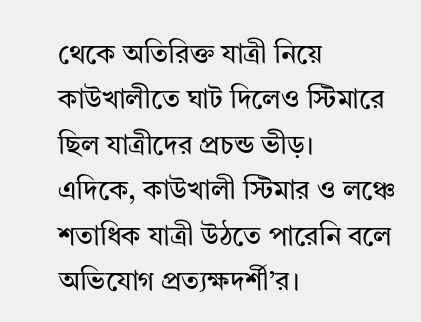থেকে অতিরিক্ত যাত্রী নিয়ে কাউখালীতে ঘাট দিলেও স্টিমারে ছিল যাত্রীদের প্রচন্ড ভীড়।
এদিকে, কাউখালী স্টিমার ও লঞ্চে শতাধিক যাত্রী উঠতে পারেনি বলে অভিযোগ প্রত্যক্ষদর্শী’র।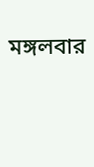মঙ্গলবার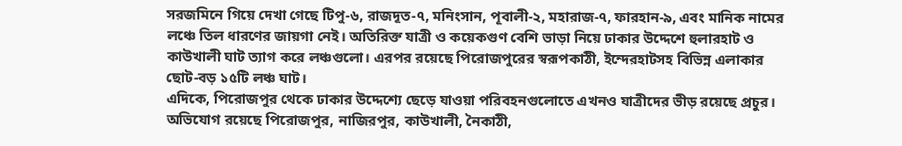সরজমিনে গিয়ে দেখা গেছে টিপু-৬, রাজদূত-৭, মনিংসান, পূবালী-২, মহারাজ-৭, ফারহান-৯, এবং মানিক নামের লঞ্চে তিল ধারণের জায়গা নেই। অতিরিক্ত যাত্রী ও কয়েকগুণ বেশি ভাড়া নিয়ে ঢাকার উদ্দেশে হুলারহাট ও কাউখালী ঘাট ত্যাগ করে লঞ্চগুলো। এরপর রয়েছে পিরোজপুরের স্বরূপকাঠী, ইন্দেরহাটসহ বিভিন্ন এলাকার ছোট-বড় ১৫টি লঞ্চ ঘাট।
এদিকে, পিরোজপুর থেকে ঢাকার উদ্দেশ্যে ছেড়ে যাওয়া পরিবহনগুলোতে এখনও যাত্রীদের ভীড় রয়েছে প্রচুর। অভিযোগ রয়েছে পিরোজপুর, নাজিরপুর, কাউখালী, নৈকাঠী,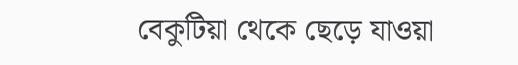বেকুটিয়া থেকে ছেড়ে যাওয়া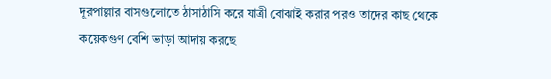দূরপাল্লার বাসগুলোতে ঠাসাঠাসি করে যাত্রী বোঝাই করার পরও তাদের কাছ থেকে কয়েকগুণ বেশি ভাড়া আদায় করছে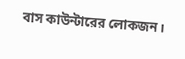বাস কাউন্টারের লোকজন।